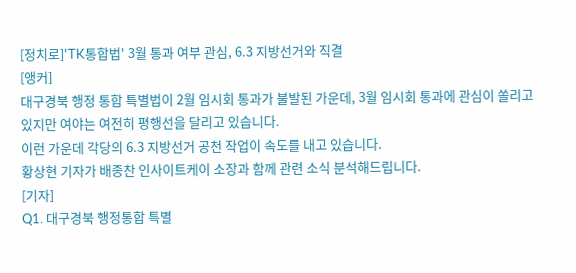[정치로]'TK통합법' 3월 통과 여부 관심, 6.3 지방선거와 직결
[앵커]
대구경북 행정 통합 특별법이 2월 임시회 통과가 불발된 가운데, 3월 임시회 통과에 관심이 쏠리고 있지만 여야는 여전히 평행선을 달리고 있습니다.
이런 가운데 각당의 6.3 지방선거 공천 작업이 속도를 내고 있습니다.
황상현 기자가 배종찬 인사이트케이 소장과 함께 관련 소식 분석해드립니다.
[기자]
Q1. 대구경북 행정통합 특별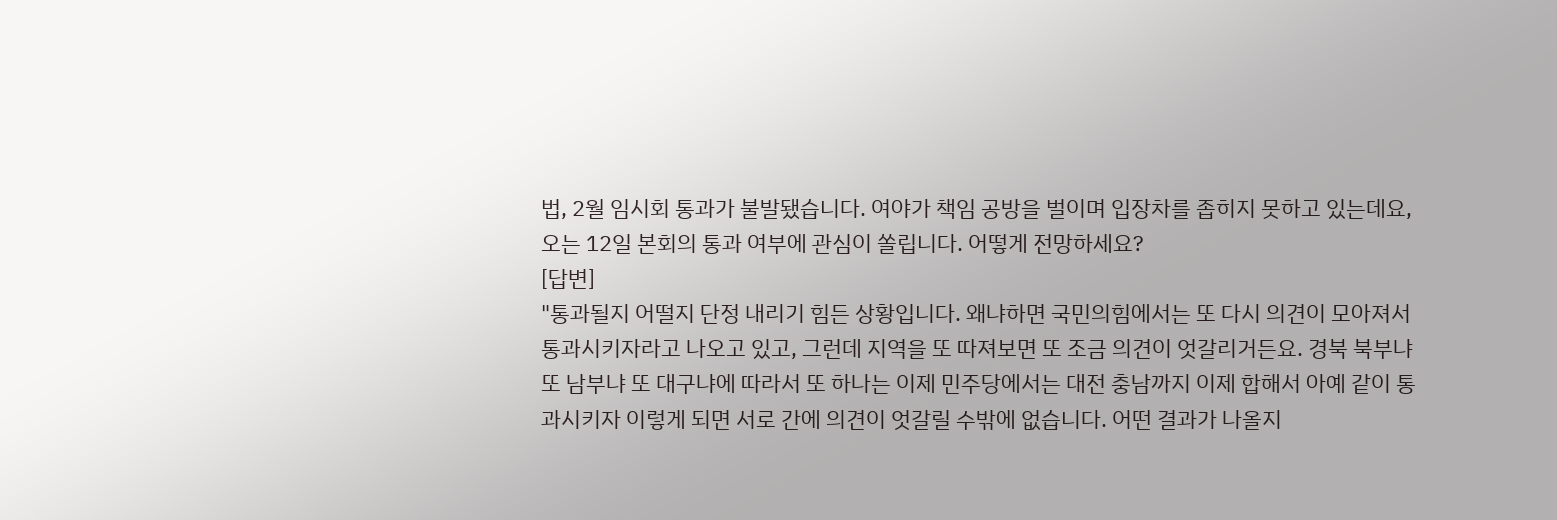법, 2월 임시회 통과가 불발됐습니다. 여야가 책임 공방을 벌이며 입장차를 좁히지 못하고 있는데요, 오는 12일 본회의 통과 여부에 관심이 쏠립니다. 어떻게 전망하세요?
[답변]
"통과될지 어떨지 단정 내리기 힘든 상황입니다. 왜냐하면 국민의힘에서는 또 다시 의견이 모아져서 통과시키자라고 나오고 있고, 그런데 지역을 또 따져보면 또 조금 의견이 엇갈리거든요. 경북 북부냐 또 남부냐 또 대구냐에 따라서 또 하나는 이제 민주당에서는 대전 충남까지 이제 합해서 아예 같이 통과시키자 이렇게 되면 서로 간에 의견이 엇갈릴 수밖에 없습니다. 어떤 결과가 나올지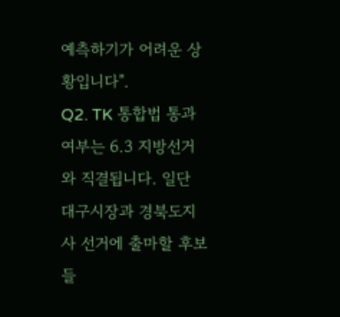예측하기가 어려운 상황입니다".
Q2. TK 통합법 통과 여부는 6.3 지방선거와 직결됩니다. 일단 대구시장과 경북도지사 선거에 출마할 후보들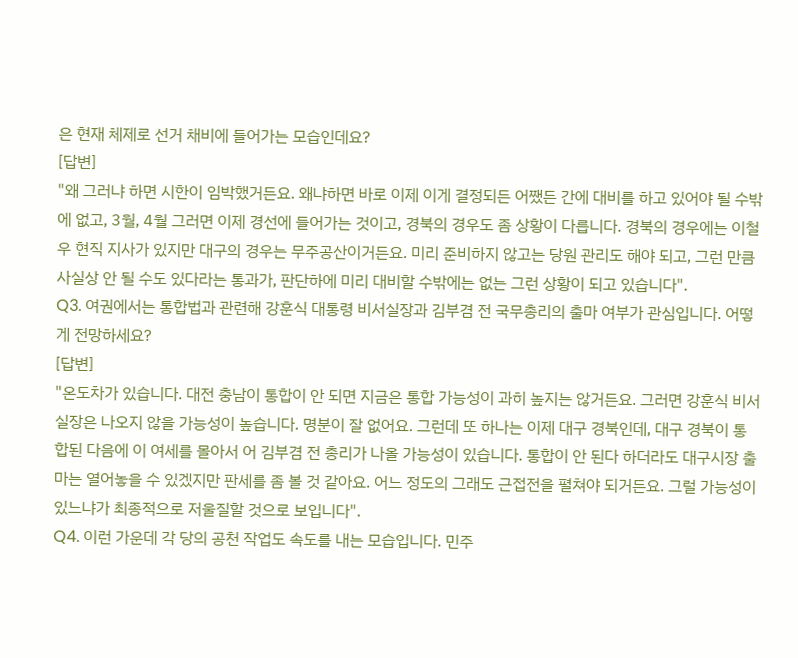은 현재 체제로 선거 채비에 들어가는 모습인데요?
[답변]
"왜 그러냐 하면 시한이 임박했거든요. 왜냐하면 바로 이제 이게 결정되든 어쨌든 간에 대비를 하고 있어야 될 수밖에 없고, 3월, 4월 그러면 이제 경선에 들어가는 것이고, 경북의 경우도 좀 상황이 다릅니다. 경북의 경우에는 이철우 현직 지사가 있지만 대구의 경우는 무주공산이거든요. 미리 준비하지 않고는 당원 관리도 해야 되고, 그런 만큼 사실상 안 될 수도 있다라는 통과가, 판단하에 미리 대비할 수밖에는 없는 그런 상황이 되고 있습니다".
Q3. 여권에서는 통합법과 관련해 강훈식 대통령 비서실장과 김부겸 전 국무총리의 출마 여부가 관심입니다. 어떻게 전망하세요?
[답변]
"온도차가 있습니다. 대전 충남이 통합이 안 되면 지금은 통합 가능성이 과히 높지는 않거든요. 그러면 강훈식 비서실장은 나오지 않을 가능성이 높습니다. 명분이 잘 없어요. 그런데 또 하나는 이제 대구 경북인데, 대구 경북이 통합된 다음에 이 여세를 몰아서 어 김부겸 전 총리가 나올 가능성이 있습니다. 통합이 안 된다 하더라도 대구시장 출마는 열어놓을 수 있겠지만 판세를 좀 볼 것 같아요. 어느 정도의 그래도 근접전을 펼쳐야 되거든요. 그럴 가능성이 있느냐가 최종적으로 저울질할 것으로 보입니다".
Q4. 이런 가운데 각 당의 공천 작업도 속도를 내는 모습입니다. 민주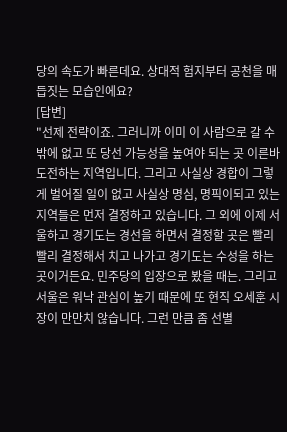당의 속도가 빠른데요. 상대적 험지부터 공천을 매듭짓는 모습인에요?
[답변]
"선제 전략이죠. 그러니까 이미 이 사람으로 갈 수밖에 없고 또 당선 가능성을 높여야 되는 곳 이른바 도전하는 지역입니다. 그리고 사실상 경합이 그렇게 벌어질 일이 없고 사실상 명심, 명픽이되고 있는 지역들은 먼저 결정하고 있습니다. 그 외에 이제 서울하고 경기도는 경선을 하면서 결정할 곳은 빨리빨리 결정해서 치고 나가고 경기도는 수성을 하는 곳이거든요. 민주당의 입장으로 봤을 때는. 그리고 서울은 워낙 관심이 높기 때문에 또 현직 오세훈 시장이 만만치 않습니다. 그런 만큼 좀 선별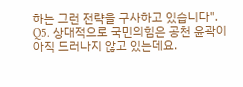하는 그런 전략을 구사하고 있습니다".
Q5. 상대적으로 국민의힘은 공천 윤곽이 아직 드러나지 않고 있는데요.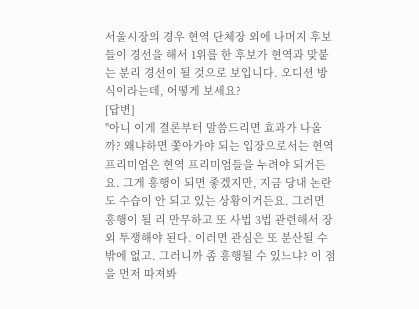서울시장의 경우 현역 단체장 외에 나머지 후보들이 경선을 해서 1위를 한 후보가 현역과 맞붙는 분리 경선이 될 것으로 보입니다. 오디션 방식이라는데, 어떻게 보세요?
[답변]
"아니 이게 결론부터 말씀드리면 효과가 나올까? 왜냐하면 쫓아가야 되는 입장으로서는 현역 프리미엄은 현역 프리미엄들을 누려야 되거든요. 그게 흥행이 되면 좋겠지만, 지금 당내 논란도 수습이 안 되고 있는 상황이거든요. 그러면 흥행이 될 리 만무하고 또 사법 3법 관련해서 장외 투쟁해야 된다. 이러면 관심은 또 분산될 수밖에 없고. 그러니까 좀 흥행될 수 있느냐? 이 점을 먼저 따져봐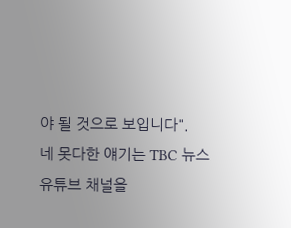야 될 것으로 보입니다".
네 못다한 얘기는 TBC 뉴스 유튜브 채널을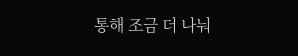통해 조금 더 나눠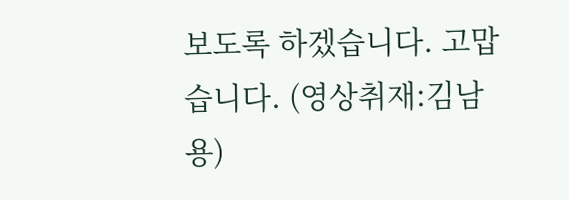보도록 하겠습니다. 고맙습니다. (영상취재:김남용)